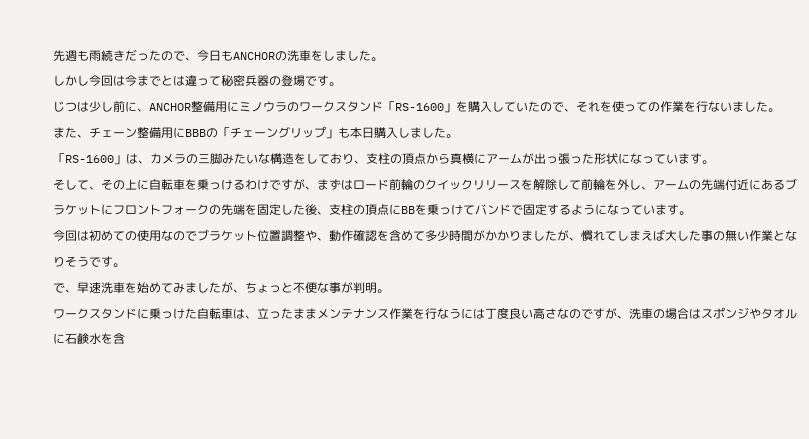先週も雨続きだったので、今日もANCHORの洗車をしました。
しかし今回は今までとは違って秘密兵器の登場です。
じつは少し前に、ANCHOR整備用にミノウラのワークスタンド「RS-1600」を購入していたので、それを使っての作業を行ないました。
また、チェーン整備用にBBBの「チェーングリップ」も本日購入しました。
「RS-1600」は、カメラの三脚みたいな構造をしており、支柱の頂点から真横にアームが出っ張った形状になっています。
そして、その上に自転車を乗っけるわけですが、まずはロード前輪のクイックリリースを解除して前輪を外し、アームの先端付近にあるブラケットにフロントフォークの先端を固定した後、支柱の頂点にBBを乗っけてバンドで固定するようになっています。
今回は初めての使用なのでブラケット位置調整や、動作確認を含めて多少時間がかかりましたが、慣れてしまえば大した事の無い作業となりそうです。
で、早速洗車を始めてみましたが、ちょっと不便な事が判明。
ワークスタンドに乗っけた自転車は、立ったままメンテナンス作業を行なうには丁度良い高さなのですが、洗車の場合はスポンジやタオルに石鹸水を含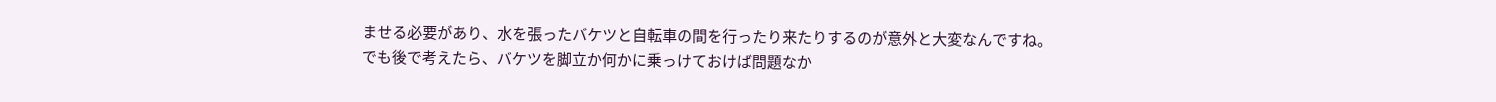ませる必要があり、水を張ったバケツと自転車の間を行ったり来たりするのが意外と大変なんですね。
でも後で考えたら、バケツを脚立か何かに乗っけておけば問題なか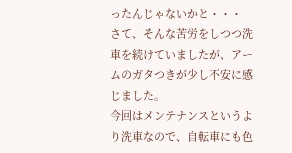ったんじゃないかと・・・
さて、そんな苦労をしつつ洗車を続けていましたが、アームのガタつきが少し不安に感じました。
今回はメンテナンスというより洗車なので、自転車にも色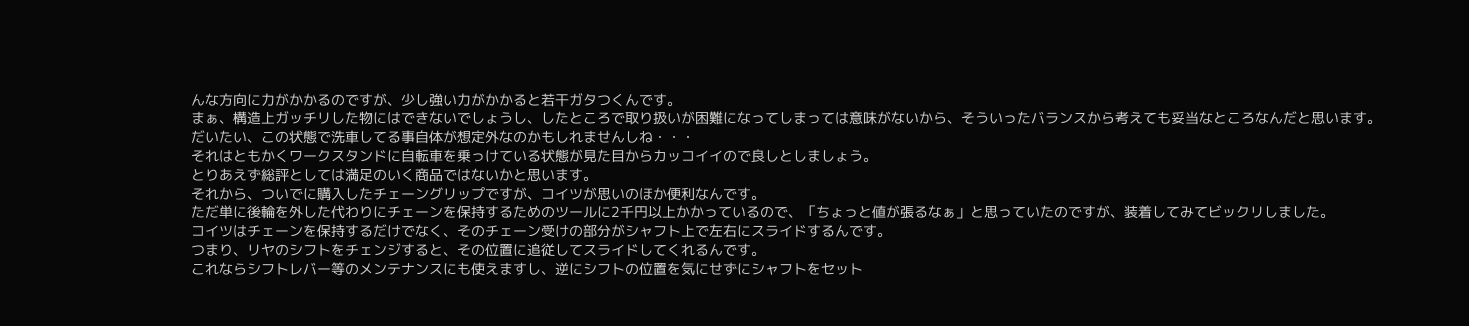んな方向に力がかかるのですが、少し強い力がかかると若干ガタつくんです。
まぁ、構造上ガッチリした物にはできないでしょうし、したところで取り扱いが困難になってしまっては意味がないから、そういったバランスから考えても妥当なところなんだと思います。
だいたい、この状態で洗車してる事自体が想定外なのかもしれませんしね・・・
それはともかくワークスタンドに自転車を乗っけている状態が見た目からカッコイイので良しとしましょう。
とりあえず総評としては満足のいく商品ではないかと思います。
それから、ついでに購入したチェーングリップですが、コイツが思いのほか便利なんです。
ただ単に後輪を外した代わりにチェーンを保持するためのツールに2千円以上かかっているので、「ちょっと値が張るなぁ」と思っていたのですが、装着してみてビックリしました。
コイツはチェーンを保持するだけでなく、そのチェーン受けの部分がシャフト上で左右にスライドするんです。
つまり、リヤのシフトをチェンジすると、その位置に追従してスライドしてくれるんです。
これならシフトレバー等のメンテナンスにも使えますし、逆にシフトの位置を気にせずにシャフトをセット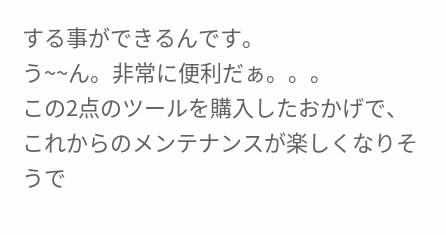する事ができるんです。
う~~ん。非常に便利だぁ。。。
この2点のツールを購入したおかげで、これからのメンテナンスが楽しくなりそうで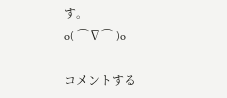す。
o( ⌒∇⌒ )o

コメントする